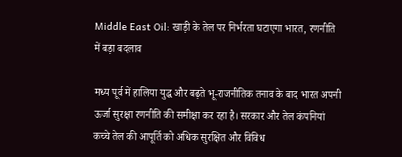Middle East Oil: खाड़ी के तेल पर निर्भरता घटाएगा भारत, रणनीति में बड़ा बदलाव

मध्य पूर्व में हालिया युद्ध और बढ़ते भू-राजनीतिक तनाव के बाद भारत अपनी ऊर्जा सुरक्षा रणनीति की समीक्षा कर रहा है। सरकार और तेल कंपनियां कच्चे तेल की आपूर्ति को अधिक सुरक्षित और विविध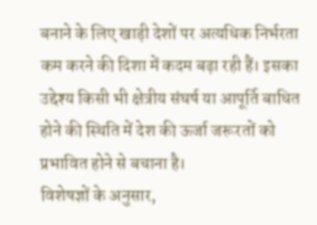बनाने के लिए खाड़ी देशों पर अत्यधिक निर्भरता कम करने की दिशा में कदम बढ़ा रही हैं। इसका उद्देश्य किसी भी क्षेत्रीय संघर्ष या आपूर्ति बाधित होने की स्थिति में देश की ऊर्जा जरूरतों को प्रभावित होने से बचाना है।
विशेषज्ञों के अनुसार,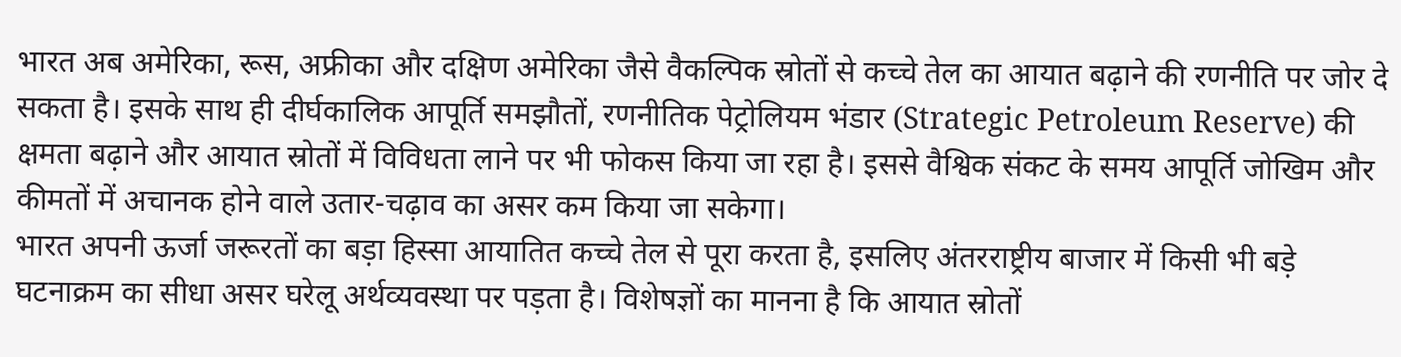भारत अब अमेरिका, रूस, अफ्रीका और दक्षिण अमेरिका जैसे वैकल्पिक स्रोतों से कच्चे तेल का आयात बढ़ाने की रणनीति पर जोर दे सकता है। इसके साथ ही दीर्घकालिक आपूर्ति समझौतों, रणनीतिक पेट्रोलियम भंडार (Strategic Petroleum Reserve) की क्षमता बढ़ाने और आयात स्रोतों में विविधता लाने पर भी फोकस किया जा रहा है। इससे वैश्विक संकट के समय आपूर्ति जोखिम और कीमतों में अचानक होने वाले उतार-चढ़ाव का असर कम किया जा सकेगा।
भारत अपनी ऊर्जा जरूरतों का बड़ा हिस्सा आयातित कच्चे तेल से पूरा करता है, इसलिए अंतरराष्ट्रीय बाजार में किसी भी बड़े घटनाक्रम का सीधा असर घरेलू अर्थव्यवस्था पर पड़ता है। विशेषज्ञों का मानना है कि आयात स्रोतों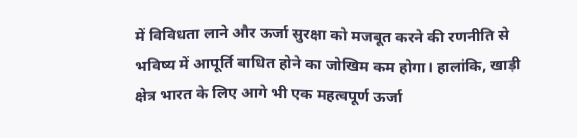में विविधता लाने और ऊर्जा सुरक्षा को मजबूत करने की रणनीति से भविष्य में आपूर्ति बाधित होने का जोखिम कम होगा। हालांकि, खाड़ी क्षेत्र भारत के लिए आगे भी एक महत्वपूर्ण ऊर्जा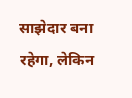साझेदार बना रहेगा, लेकिन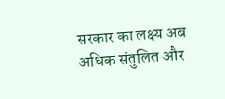सरकार का लक्ष्य अब अधिक संतुलित और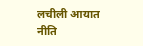लचीली आयात नीति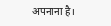अपनाना है।